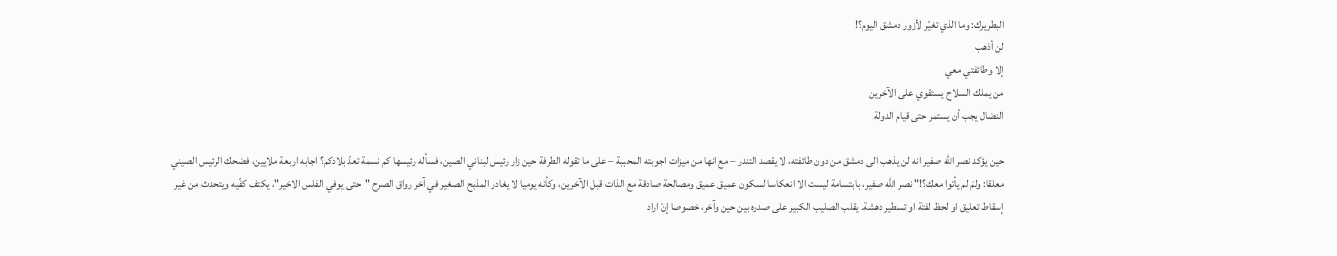البطريرك: وما الذي تغيّر لأزور دمشق اليوم؟!
لن أذهب
إلا وطائفتي معي
من يملك السلاح يستقوي على الآخرين
النضال يجب أن يستمر حتى قيام الدولة

حين يؤكد نصر الله صفير انه لن يذهب الى دمشق من دون طائفته، لا يقصد التندر – مع انها من ميزات اجوبته المحببة – على ما تقوله الطرفة حين زار رئيس لبناني الصين، فسأله رئيسها كم نسمة تعدّ بلادكم؟ اجابه اربعة ملايين، فضحك الرئيس الصيني معلقا: ولمَ لم يأتوا معك؟!" نصر الله صفير، بابتسامة ليست الا انعكاسا لسكون عميق عميق ومصالحة صادقة مع الذات قبل الآخرين، وكأنه يوميا لا يغادر المذبح الصغير في آخر رواق الصرح "حتى يوفي الفلس الاخير"، يكتف كفّيه ويتحدث من غير إسقاط تعليق او لحظ لفتة او تسطير دهشة. يقلب الصليب الكبير على صدره بين حين وآخر، خصوصا إنْ اراد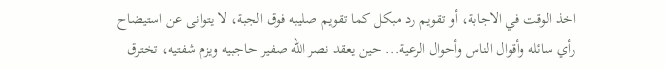اخذ الوقت في الاجابة، أو تقويم رد مبكل كما تقويم صليبه فوق الجبة، لا يتوانى عن استيضاح رأي سائله وأقوال الناس وأحوال الرعية... حين يعقد نصر الله صفير حاجبيه ويزم شفتيه، تخترق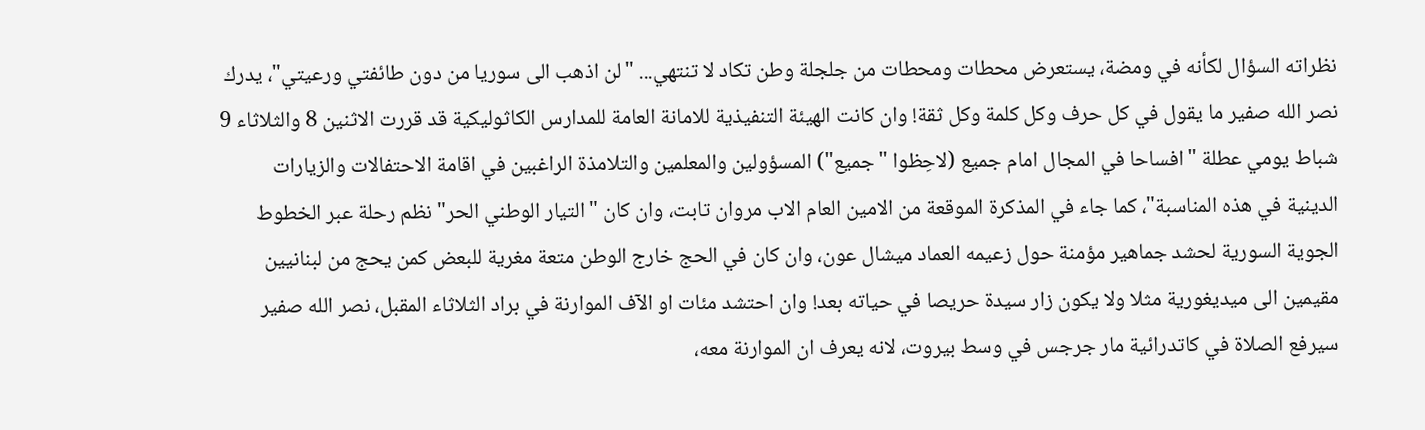نظراته السؤال لكأنه في ومضة، يستعرض محطات ومحطات من جلجلة وطن تكاد لا تنتهي... "لن اذهب الى سوريا من دون طائفتي ورعيتي"، يدرك نصر الله صفير ما يقول في كل حرف وكل كلمة وكل ثقة! وان كانت الهيئة التنفيذية للامانة العامة للمدارس الكاثوليكية قد قررت الاثنين 8 والثلاثاء 9 شباط يومي عطلة "افساحا في المجال امام جميع (لاحِظوا "جميع") المسؤولين والمعلمين والتلامذة الراغبين في اقامة الاحتفالات والزيارات الدينية في هذه المناسبة"، كما جاء في المذكرة الموقعة من الامين العام الاب مروان تابت، وان كان "التيار الوطني الحر" نظم رحلة عبر الخطوط الجوية السورية لحشد جماهير مؤمنة حول زعيمه العماد ميشال عون، وان كان في الحج خارج الوطن متعة مغرية للبعض كمن يحج من لبنانيين مقيمين الى ميديغورية مثلا ولا يكون زار سيدة حريصا في حياته بعد! وان احتشد مئات او الآف الموارنة في براد الثلاثاء المقبل، نصر الله صفير سيرفع الصلاة في كاتدرائية مار جرجس في وسط بيروت، لانه يعرف ان الموارنة معه،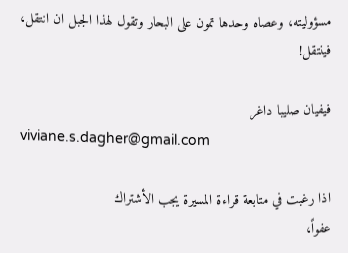مسؤوليته، وعصاه وحدها تمون على البحار وتقول لهذا الجبل ان انتقل، فينتقل!

فيفيان صليبا داغر
viviane.s.dagher@gmail.com

اذا رغبت في متابعة قراءة المسيرة يجب الأشتراك
عفواً،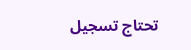تحتاج تسجيل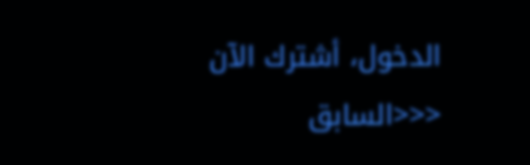الدخول، أشترك الآن
<<<السابق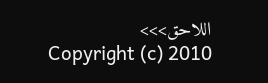اللاحق>>>
Copyright (c) 2010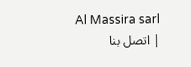Al Massira sarl    | اتصل بنا